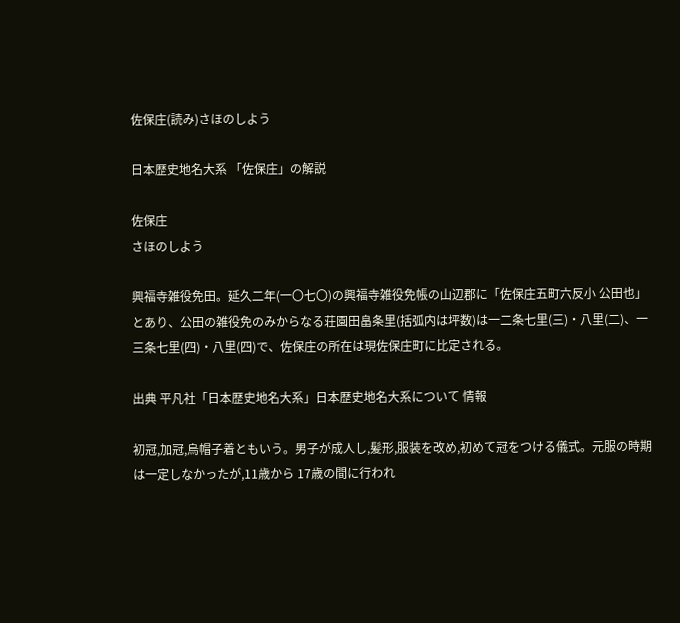佐保庄(読み)さほのしよう

日本歴史地名大系 「佐保庄」の解説

佐保庄
さほのしよう

興福寺雑役免田。延久二年(一〇七〇)の興福寺雑役免帳の山辺郡に「佐保庄五町六反小 公田也」とあり、公田の雑役免のみからなる荘園田畠条里(括弧内は坪数)は一二条七里(三)・八里(二)、一三条七里(四)・八里(四)で、佐保庄の所在は現佐保庄町に比定される。

出典 平凡社「日本歴史地名大系」日本歴史地名大系について 情報

初冠,加冠,烏帽子着ともいう。男子が成人し,髪形,服装を改め,初めて冠をつける儀式。元服の時期は一定しなかったが,11歳から 17歳の間に行われ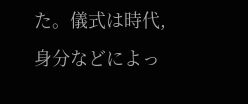た。儀式は時代,身分などによっ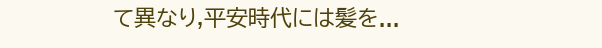て異なり,平安時代には髪を...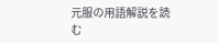元服の用語解説を読む